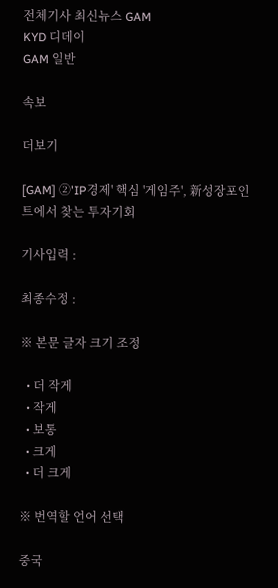전체기사 최신뉴스 GAM
KYD 디데이
GAM 일반

속보

더보기

[GAM] ②'IP경제' 핵심 '게임주', 新성장포인트에서 찾는 투자기회

기사입력 :

최종수정 :

※ 본문 글자 크기 조정

  • 더 작게
  • 작게
  • 보통
  • 크게
  • 더 크게

※ 번역할 언어 선택

중국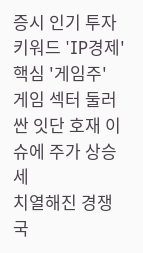증시 인기 투자키워드 'IP경제' 핵심 '게임주'
게임 섹터 둘러싼 잇단 호재 이슈에 주가 상승세
치열해진 경쟁국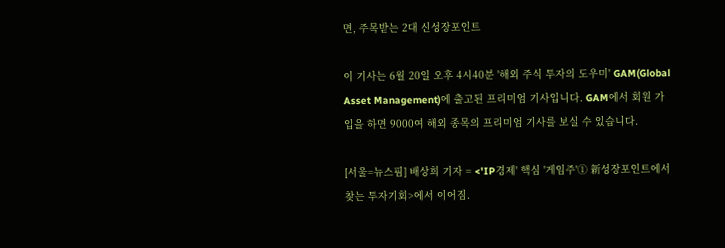면, 주목받는 2대 신성장포인트

이 기사는 6월 20일 오후 4시40분 '해외 주식 투자의 도우미' GAM(Global Asset Management)에 출고된 프리미엄 기사입니다. GAM에서 회원 가입을 하면 9000여 해외 종목의 프리미엄 기사를 보실 수 있습니다.

[서울=뉴스핌] 배상희 기자 = <'IP경제' 핵심 '게임주'① 新성장포인트에서 찾는 투자기회>에서 이어짐.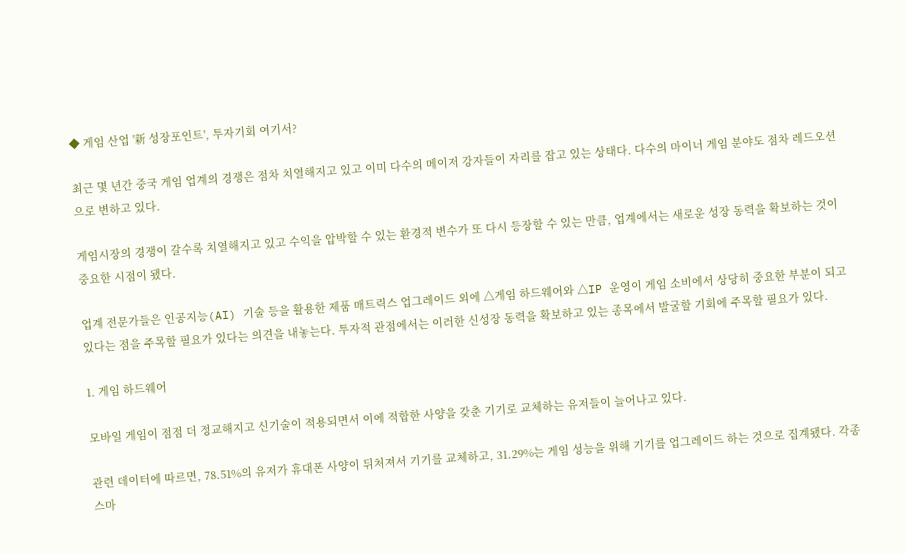◆ 게임 산업 '新 성장포인트', 투자기회 여기서?

최근 몇 년간 중국 게임 업계의 경쟁은 점차 치열해지고 있고 이미 다수의 메이저 강자들이 자리를 잡고 있는 상태다. 다수의 마이너 게임 분야도 점차 레드오션으로 변하고 있다.

게임시장의 경쟁이 갈수록 치열해지고 있고 수익을 압박할 수 있는 환경적 변수가 또 다시 등장할 수 있는 만큼, 업계에서는 새로운 성장 동력을 확보하는 것이 중요한 시점이 됐다.

업계 전문가들은 인공지능(AI) 기술 등을 활용한 제품 매트릭스 업그레이드 외에 △게임 하드웨어와 △IP 운영이 게임 소비에서 상당히 중요한 부분이 되고 있다는 점을 주목할 필요가 있다는 의견을 내놓는다. 투자적 관점에서는 이러한 신성장 동력을 확보하고 있는 종목에서 발굴할 기회에 주목할 필요가 있다.

1. 게임 하드웨어

모바일 게임이 점점 더 정교해지고 신기술이 적용되면서 이에 적합한 사양을 갖춘 기기로 교체하는 유저들이 늘어나고 있다.

관련 데이터에 따르면, 78.51%의 유저가 휴대폰 사양이 뒤처져서 기기를 교체하고, 31.29%는 게임 성능을 위해 기기를 업그레이드 하는 것으로 집계됐다. 각종 스마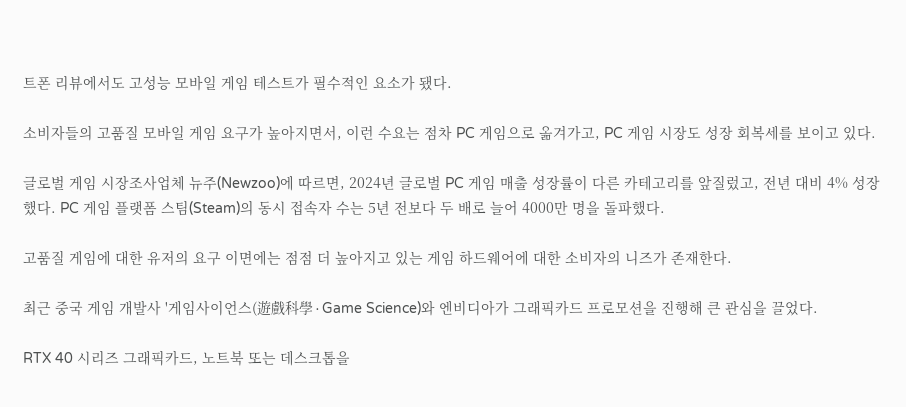트폰 리뷰에서도 고성능 모바일 게임 테스트가 필수적인 요소가 됐다.

소비자들의 고품질 모바일 게임 요구가 높아지면서, 이런 수요는 점차 PC 게임으로 옮겨가고, PC 게임 시장도 성장 회복세를 보이고 있다.

글로벌 게임 시장조사업체 뉴주(Newzoo)에 따르면, 2024년 글로벌 PC 게임 매출 성장률이 다른 카테고리를 앞질렀고, 전년 대비 4% 성장했다. PC 게임 플랫폼 스팀(Steam)의 동시 접속자 수는 5년 전보다 두 배로 늘어 4000만 명을 돌파했다.

고품질 게임에 대한 유저의 요구 이면에는 점점 더 높아지고 있는 게임 하드웨어에 대한 소비자의 니즈가 존재한다.

최근 중국 게임 개발사 '게임사이언스(遊戲科學∙Game Science)와 엔비디아가 그래픽카드 프로모션을 진행해 큰 관심을 끌었다.

RTX 40 시리즈 그래픽카드, 노트북 또는 데스크톱을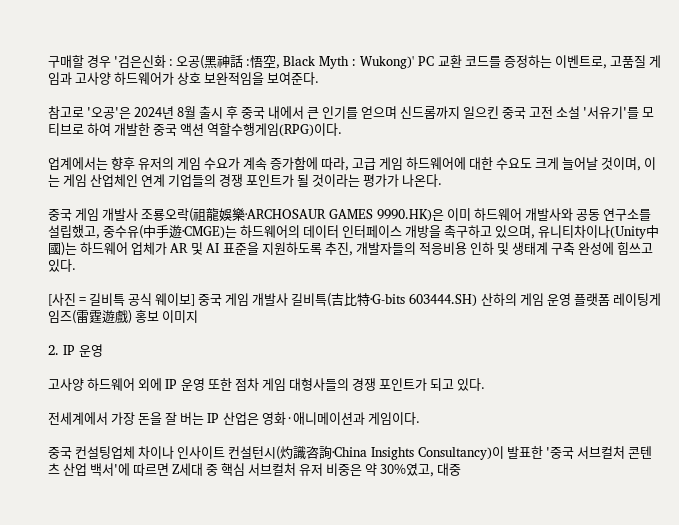구매할 경우 '검은신화 : 오공(黑神話 :悟空, Black Myth : Wukong)' PC 교환 코드를 증정하는 이벤트로, 고품질 게임과 고사양 하드웨어가 상호 보완적임을 보여준다.

참고로 '오공'은 2024년 8월 출시 후 중국 내에서 큰 인기를 얻으며 신드롬까지 일으킨 중국 고전 소설 '서유기'를 모티브로 하여 개발한 중국 액션 역할수행게임(RPG)이다.

업계에서는 향후 유저의 게임 수요가 계속 증가함에 따라, 고급 게임 하드웨어에 대한 수요도 크게 늘어날 것이며, 이는 게임 산업체인 연계 기업들의 경쟁 포인트가 될 것이라는 평가가 나온다.

중국 게임 개발사 조룡오락(祖龍娛樂∙ARCHOSAUR GAMES 9990.HK)은 이미 하드웨어 개발사와 공동 연구소를 설립했고, 중수유(中手遊∙CMGE)는 하드웨어의 데이터 인터페이스 개방을 촉구하고 있으며, 유니티차이나(Unity中國)는 하드웨어 업체가 AR 및 AI 표준을 지원하도록 추진, 개발자들의 적응비용 인하 및 생태계 구축 완성에 힘쓰고 있다.

[사진 = 길비특 공식 웨이보] 중국 게임 개발사 길비특(吉比特∙G-bits 603444.SH) 산하의 게임 운영 플랫폼 레이팅게임즈(雷霆遊戲) 홍보 이미지

2. IP 운영

고사양 하드웨어 외에 IP 운영 또한 점차 게임 대형사들의 경쟁 포인트가 되고 있다.

전세계에서 가장 돈을 잘 버는 IP 산업은 영화·애니메이션과 게임이다.

중국 컨설팅업체 차이나 인사이트 컨설턴시(灼識咨詢∙China Insights Consultancy)이 발표한 '중국 서브컬처 콘텐츠 산업 백서'에 따르면 Z세대 중 핵심 서브컬처 유저 비중은 약 30%였고, 대중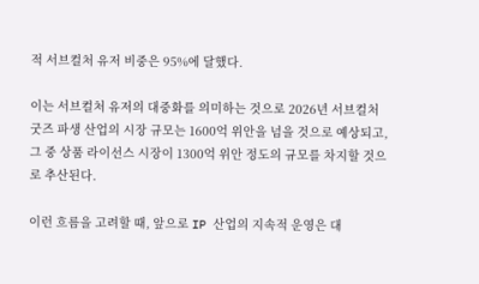적 서브컬처 유저 비중은 95%에 달했다.

이는 서브컬처 유저의 대중화를 의미하는 것으로 2026년 서브컬처 굿즈 파생 산업의 시장 규모는 1600억 위안을 넘을 것으로 예상되고, 그 중 상품 라이선스 시장이 1300억 위안 정도의 규모를 차지할 것으로 추산된다.

이런 흐름을 고려할 때, 앞으로 IP 산업의 지속적 운영은 대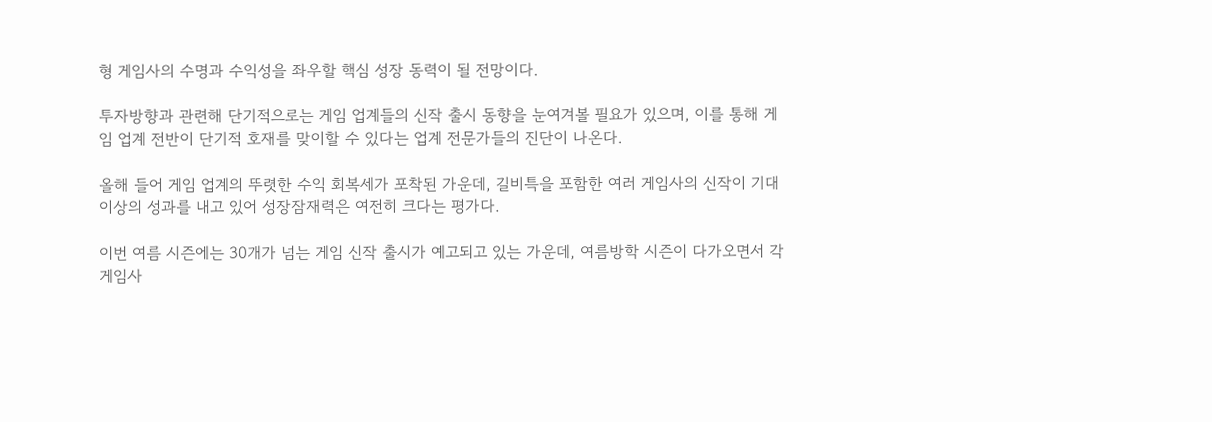형 게임사의 수명과 수익성을 좌우할 핵심 성장 동력이 될 전망이다.

투자방향과 관련해 단기적으로는 게임 업계들의 신작 출시 동향을 눈여겨볼 필요가 있으며, 이를 통해 게임 업계 전반이 단기적 호재를 맞이할 수 있다는 업계 전문가들의 진단이 나온다.

올해 들어 게임 업계의 뚜렷한 수익 회복세가 포착된 가운데, 길비특을 포함한 여러 게임사의 신작이 기대 이상의 성과를 내고 있어 성장잠재력은 여전히 크다는 평가다.

이번 여름 시즌에는 30개가 넘는 게임 신작 출시가 예고되고 있는 가운데, 여름방학 시즌이 다가오면서 각 게임사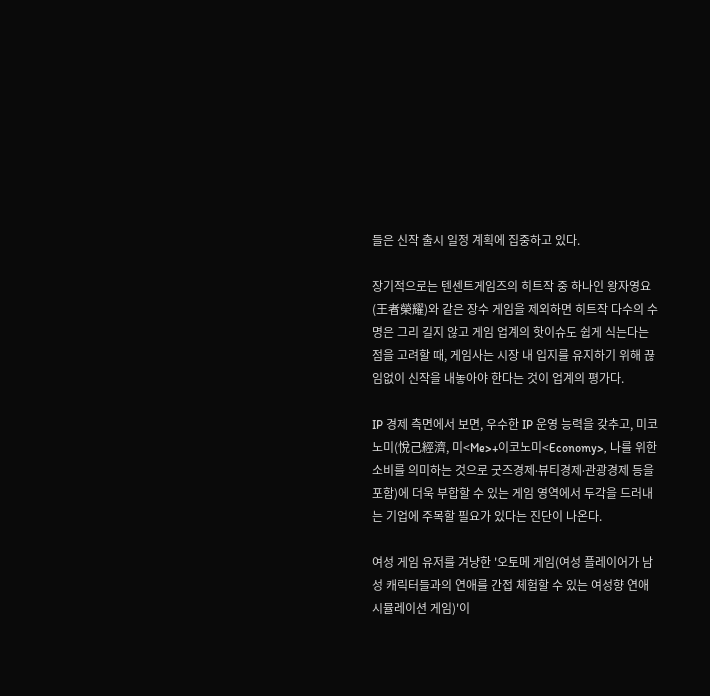들은 신작 출시 일정 계획에 집중하고 있다.

장기적으로는 텐센트게임즈의 히트작 중 하나인 왕자영요(王者榮耀)와 같은 장수 게임을 제외하면 히트작 다수의 수명은 그리 길지 않고 게임 업계의 핫이슈도 쉽게 식는다는 점을 고려할 때, 게임사는 시장 내 입지를 유지하기 위해 끊임없이 신작을 내놓아야 한다는 것이 업계의 평가다.

IP 경제 측면에서 보면, 우수한 IP 운영 능력을 갖추고, 미코노미(悅己經濟, 미<Me>+이코노미<Economy>, 나를 위한 소비를 의미하는 것으로 굿즈경제∙뷰티경제∙관광경제 등을 포함)에 더욱 부합할 수 있는 게임 영역에서 두각을 드러내는 기업에 주목할 필요가 있다는 진단이 나온다.

여성 게임 유저를 겨냥한 '오토메 게임(여성 플레이어가 남성 캐릭터들과의 연애를 간접 체험할 수 있는 여성향 연애 시뮬레이션 게임)'이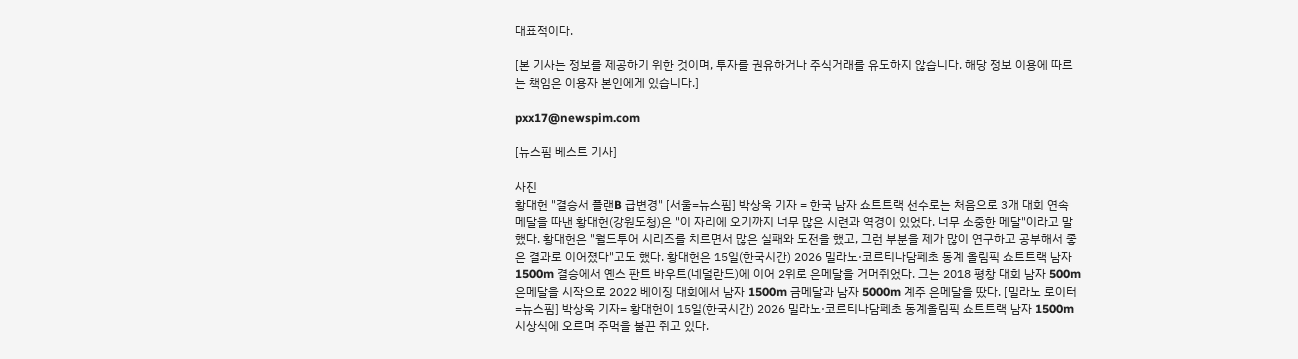대표적이다.

[본 기사는 정보를 제공하기 위한 것이며, 투자를 권유하거나 주식거래를 유도하지 않습니다. 해당 정보 이용에 따르는 책임은 이용자 본인에게 있습니다.]

pxx17@newspim.com

[뉴스핌 베스트 기사]

사진
황대헌 "결승서 플랜B 급변경" [서울=뉴스핌] 박상욱 기자 = 한국 남자 쇼트트랙 선수로는 처음으로 3개 대회 연속 메달을 따낸 황대헌(강원도청)은 "이 자리에 오기까지 너무 많은 시련과 역경이 있었다. 너무 소중한 메달"이라고 말했다. 황대헌은 "월드투어 시리즈를 치르면서 많은 실패와 도전을 했고, 그런 부분을 제가 많이 연구하고 공부해서 좋은 결과로 이어졌다"고도 했다. 황대헌은 15일(한국시간) 2026 밀라노·코르티나담페초 동계 올림픽 쇼트트랙 남자 1500m 결승에서 옌스 판트 바우트(네덜란드)에 이어 2위로 은메달을 거머쥐었다. 그는 2018 평창 대회 남자 500m 은메달을 시작으로 2022 베이징 대회에서 남자 1500m 금메달과 남자 5000m 계주 은메달을 땄다. [밀라노 로이터=뉴스핌] 박상욱 기자= 황대헌이 15일(한국시간) 2026 밀라노·코르티나담페초 동계올림픽 쇼트트랙 남자 1500m 시상식에 오르며 주먹을 불끈 쥐고 있다.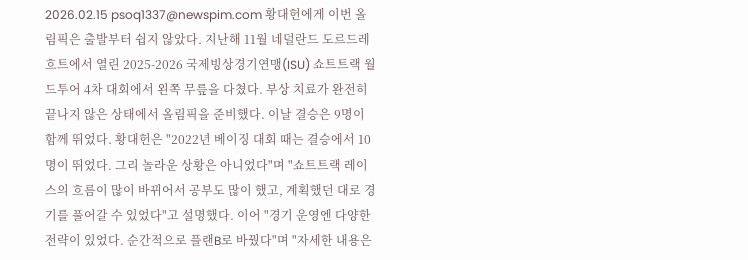2026.02.15 psoq1337@newspim.com 황대헌에게 이번 올림픽은 출발부터 쉽지 않았다. 지난해 11월 네덜란드 도르드레흐트에서 열린 2025-2026 국제빙상경기연맹(ISU) 쇼트트랙 월드투어 4차 대회에서 왼쪽 무릎을 다쳤다. 부상 치료가 완전히 끝나지 않은 상태에서 올림픽을 준비했다. 이날 결승은 9명이 함께 뛰었다. 황대헌은 "2022년 베이징 대회 때는 결승에서 10명이 뛰었다. 그리 놀라운 상황은 아니었다"며 "쇼트트랙 레이스의 흐름이 많이 바뀌어서 공부도 많이 했고, 계획했던 대로 경기를 풀어갈 수 있었다"고 설명했다. 이어 "경기 운영엔 다양한 전략이 있었다. 순간적으로 플랜B로 바꿨다"며 "자세한 내용은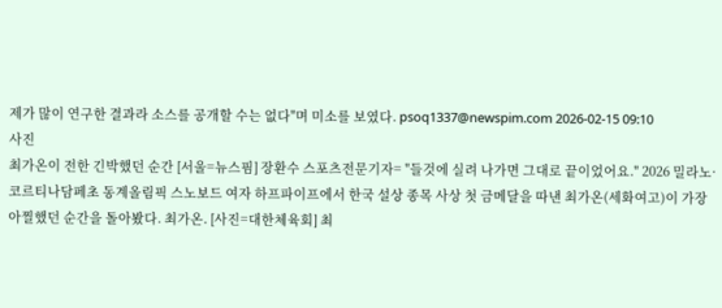제가 많이 연구한 결과라 소스를 공개할 수는 없다"며 미소를 보였다. psoq1337@newspim.com 2026-02-15 09:10
사진
최가온이 전한 긴박했던 순간 [서울=뉴스핌] 장환수 스포츠전문기자= "들것에 실려 나가면 그대로 끝이었어요." 2026 밀라노·코르티나담페초 동계올림픽 스노보드 여자 하프파이프에서 한국 설상 종목 사상 첫 금메달을 따낸 최가온(세화여고)이 가장 아찔했던 순간을 돌아봤다. 최가온. [사진=대한체육회] 최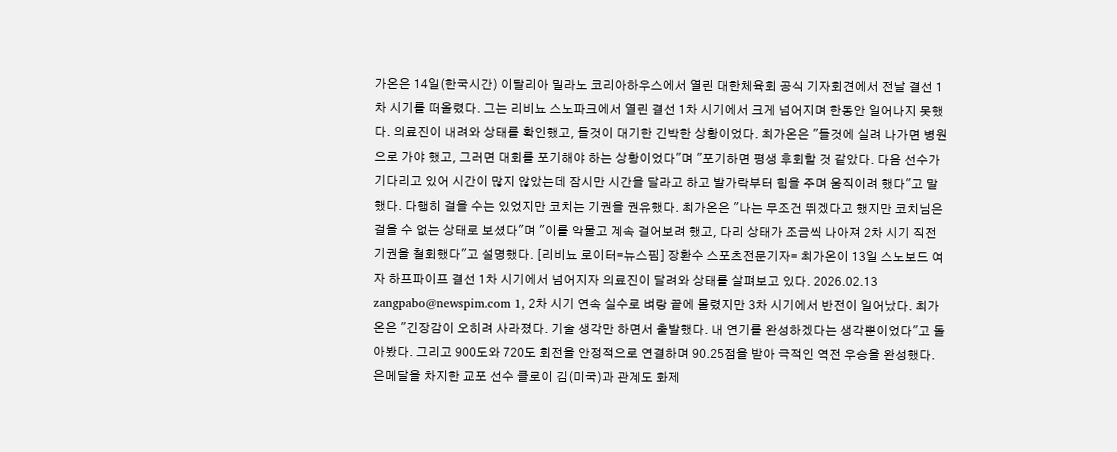가온은 14일(한국시간) 이탈리아 밀라노 코리아하우스에서 열린 대한체육회 공식 기자회견에서 전날 결선 1차 시기를 떠올렸다. 그는 리비뇨 스노파크에서 열린 결선 1차 시기에서 크게 넘어지며 한동안 일어나지 못했다. 의료진이 내려와 상태를 확인했고, 들것이 대기한 긴박한 상황이었다. 최가온은 "들것에 실려 나가면 병원으로 가야 했고, 그러면 대회를 포기해야 하는 상황이었다"며 "포기하면 평생 후회할 것 같았다. 다음 선수가 기다리고 있어 시간이 많지 않았는데 잠시만 시간을 달라고 하고 발가락부터 힘을 주며 움직이려 했다"고 말했다. 다행히 걸을 수는 있었지만 코치는 기권을 권유했다. 최가온은 "나는 무조건 뛰겠다고 했지만 코치님은 걸을 수 없는 상태로 보셨다"며 "이를 악물고 계속 걸어보려 했고, 다리 상태가 조금씩 나아져 2차 시기 직전 기권을 철회했다"고 설명했다. [리비뇨 로이터=뉴스핌] 장환수 스포츠전문기자= 최가온이 13일 스노보드 여자 하프파이프 결선 1차 시기에서 넘어지자 의료진이 달려와 상태를 살펴보고 있다. 2026.02.13 zangpabo@newspim.com 1, 2차 시기 연속 실수로 벼랑 끝에 몰렸지만 3차 시기에서 반전이 일어났다. 최가온은 "긴장감이 오히려 사라졌다. 기술 생각만 하면서 출발했다. 내 연기를 완성하겠다는 생각뿐이었다"고 돌아봤다. 그리고 900도와 720도 회전을 안정적으로 연결하며 90.25점을 받아 극적인 역전 우승을 완성했다. 은메달을 차지한 교포 선수 클로이 김(미국)과 관계도 화제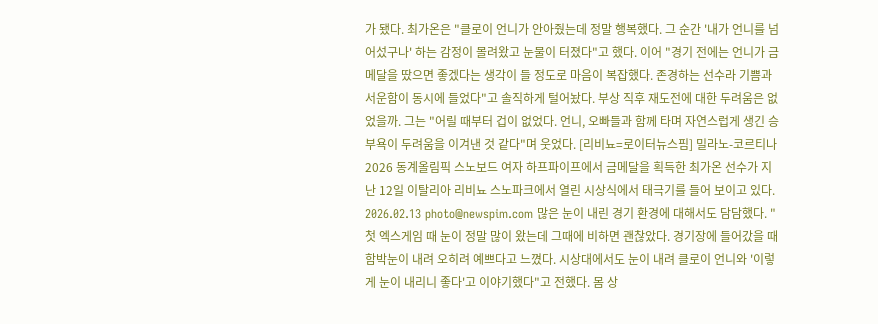가 됐다. 최가온은 "클로이 언니가 안아줬는데 정말 행복했다. 그 순간 '내가 언니를 넘어섰구나' 하는 감정이 몰려왔고 눈물이 터졌다"고 했다. 이어 "경기 전에는 언니가 금메달을 땄으면 좋겠다는 생각이 들 정도로 마음이 복잡했다. 존경하는 선수라 기쁨과 서운함이 동시에 들었다"고 솔직하게 털어놨다. 부상 직후 재도전에 대한 두려움은 없었을까. 그는 "어릴 때부터 겁이 없었다. 언니, 오빠들과 함께 타며 자연스럽게 생긴 승부욕이 두려움을 이겨낸 것 같다"며 웃었다. [리비뇨=로이터뉴스핌] 밀라노-코르티나 2026 동계올림픽 스노보드 여자 하프파이프에서 금메달을 획득한 최가온 선수가 지난 12일 이탈리아 리비뇨 스노파크에서 열린 시상식에서 태극기를 들어 보이고 있다. 2026.02.13 photo@newspim.com 많은 눈이 내린 경기 환경에 대해서도 담담했다. "첫 엑스게임 때 눈이 정말 많이 왔는데 그때에 비하면 괜찮았다. 경기장에 들어갔을 때 함박눈이 내려 오히려 예쁘다고 느꼈다. 시상대에서도 눈이 내려 클로이 언니와 '이렇게 눈이 내리니 좋다'고 이야기했다"고 전했다. 몸 상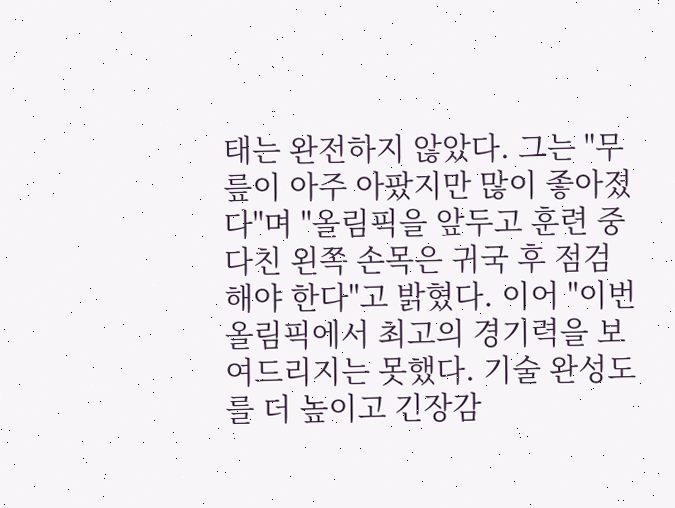태는 완전하지 않았다. 그는 "무릎이 아주 아팠지만 많이 좋아졌다"며 "올림픽을 앞두고 훈련 중 다친 왼쪽 손목은 귀국 후 점검해야 한다"고 밝혔다. 이어 "이번 올림픽에서 최고의 경기력을 보여드리지는 못했다. 기술 완성도를 더 높이고 긴장감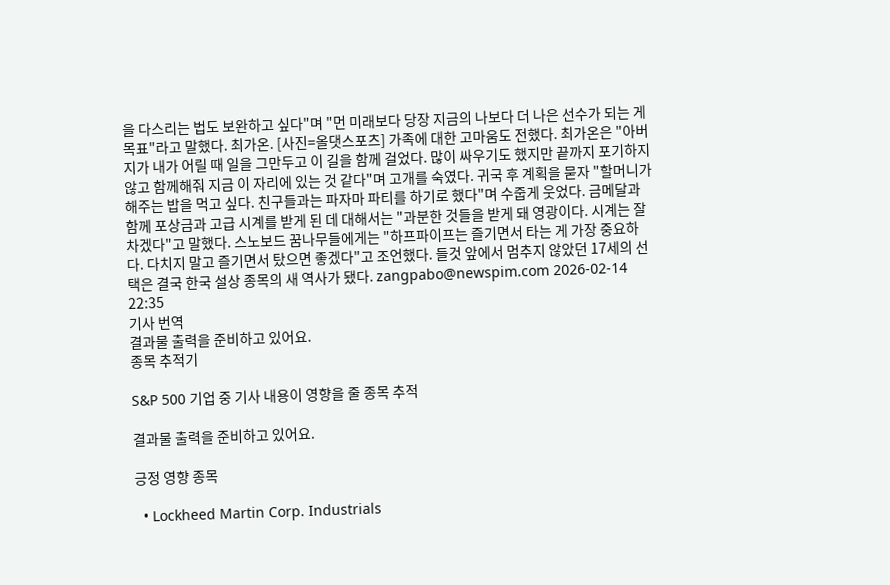을 다스리는 법도 보완하고 싶다"며 "먼 미래보다 당장 지금의 나보다 더 나은 선수가 되는 게 목표"라고 말했다. 최가온. [사진=올댓스포츠] 가족에 대한 고마움도 전했다. 최가온은 "아버지가 내가 어릴 때 일을 그만두고 이 길을 함께 걸었다. 많이 싸우기도 했지만 끝까지 포기하지 않고 함께해줘 지금 이 자리에 있는 것 같다"며 고개를 숙였다. 귀국 후 계획을 묻자 "할머니가 해주는 밥을 먹고 싶다. 친구들과는 파자마 파티를 하기로 했다"며 수줍게 웃었다. 금메달과 함께 포상금과 고급 시계를 받게 된 데 대해서는 "과분한 것들을 받게 돼 영광이다. 시계는 잘 차겠다"고 말했다. 스노보드 꿈나무들에게는 "하프파이프는 즐기면서 타는 게 가장 중요하다. 다치지 말고 즐기면서 탔으면 좋겠다"고 조언했다. 들것 앞에서 멈추지 않았던 17세의 선택은 결국 한국 설상 종목의 새 역사가 됐다. zangpabo@newspim.com 2026-02-14 22:35
기사 번역
결과물 출력을 준비하고 있어요.
종목 추적기

S&P 500 기업 중 기사 내용이 영향을 줄 종목 추적

결과물 출력을 준비하고 있어요.

긍정 영향 종목

  • Lockheed Martin Corp. Industrials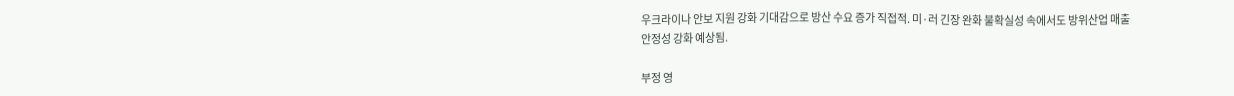우크라이나 안보 지원 강화 기대감으로 방산 수요 증가 직접적. 미·러 긴장 완화 불확실성 속에서도 방위산업 매출 안정성 강화 예상됨.

부정 영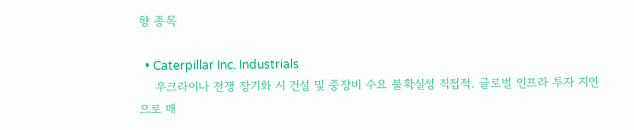향 종목

  • Caterpillar Inc. Industrials
    우크라이나 전쟁 장기화 시 건설 및 중장비 수요 불확실성 직접적. 글로벌 인프라 투자 지연으로 매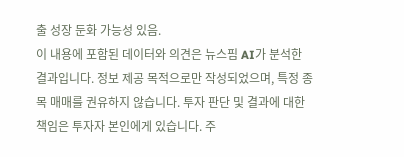출 성장 둔화 가능성 있음.
이 내용에 포함된 데이터와 의견은 뉴스핌 AI가 분석한 결과입니다. 정보 제공 목적으로만 작성되었으며, 특정 종목 매매를 권유하지 않습니다. 투자 판단 및 결과에 대한 책임은 투자자 본인에게 있습니다. 주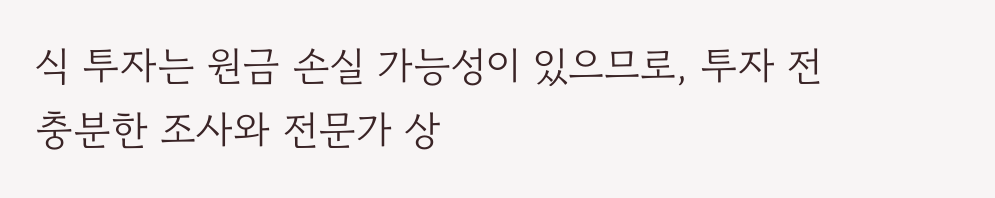식 투자는 원금 손실 가능성이 있으므로, 투자 전 충분한 조사와 전문가 상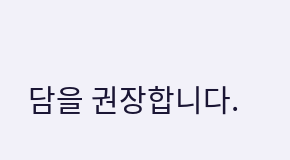담을 권장합니다.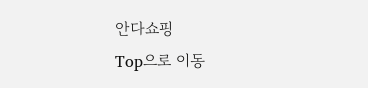안다쇼핑
Top으로 이동